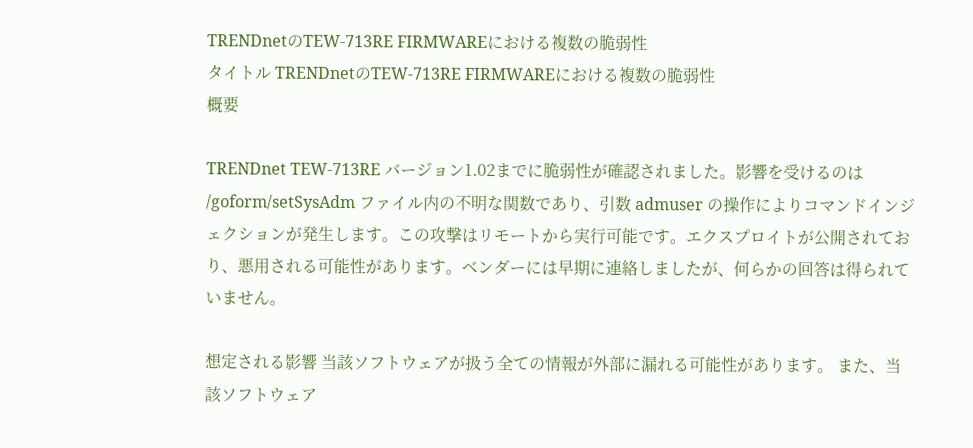TRENDnetのTEW-713RE FIRMWAREにおける複数の脆弱性
タイトル TRENDnetのTEW-713RE FIRMWAREにおける複数の脆弱性
概要

TRENDnet TEW-713RE バージョン1.02までに脆弱性が確認されました。影響を受けるのは /goform/setSysAdm ファイル内の不明な関数であり、引数 admuser の操作によりコマンドインジェクションが発生します。この攻撃はリモートから実行可能です。エクスプロイトが公開されており、悪用される可能性があります。ベンダーには早期に連絡しましたが、何らかの回答は得られていません。

想定される影響 当該ソフトウェアが扱う全ての情報が外部に漏れる可能性があります。 また、当該ソフトウェア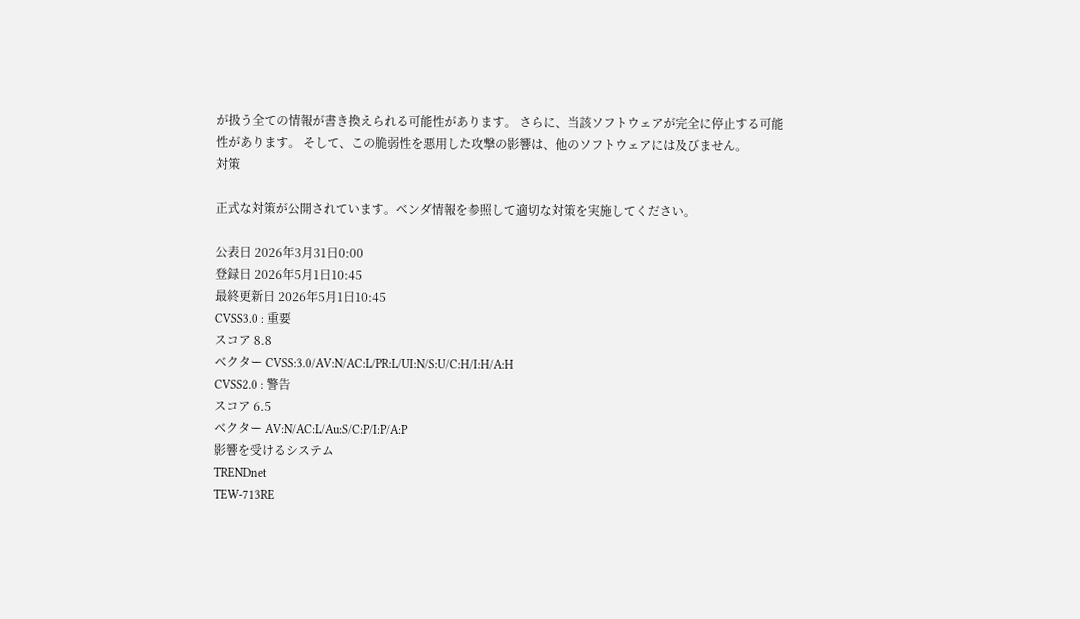が扱う全ての情報が書き換えられる可能性があります。 さらに、当該ソフトウェアが完全に停止する可能性があります。 そして、この脆弱性を悪用した攻撃の影響は、他のソフトウェアには及びません。
対策

正式な対策が公開されています。ベンダ情報を参照して適切な対策を実施してください。

公表日 2026年3月31日0:00
登録日 2026年5月1日10:45
最終更新日 2026年5月1日10:45
CVSS3.0 : 重要
スコア 8.8
ベクター CVSS:3.0/AV:N/AC:L/PR:L/UI:N/S:U/C:H/I:H/A:H
CVSS2.0 : 警告
スコア 6.5
ベクター AV:N/AC:L/Au:S/C:P/I:P/A:P
影響を受けるシステム
TRENDnet
TEW-713RE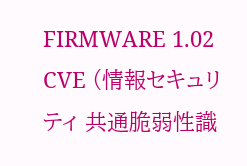FIRMWARE 1.02
CVE (情報セキュリティ 共通脆弱性識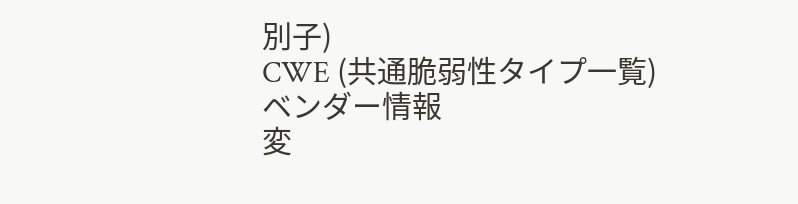別子)
CWE (共通脆弱性タイプ一覧)
ベンダー情報
変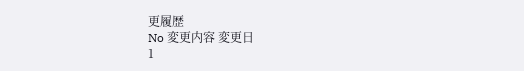更履歴
No 変更内容 変更日
1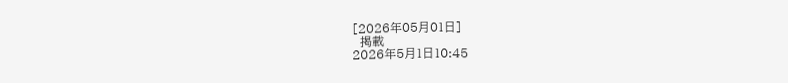[2026年05月01日]
  掲載
2026年5月1日10:45